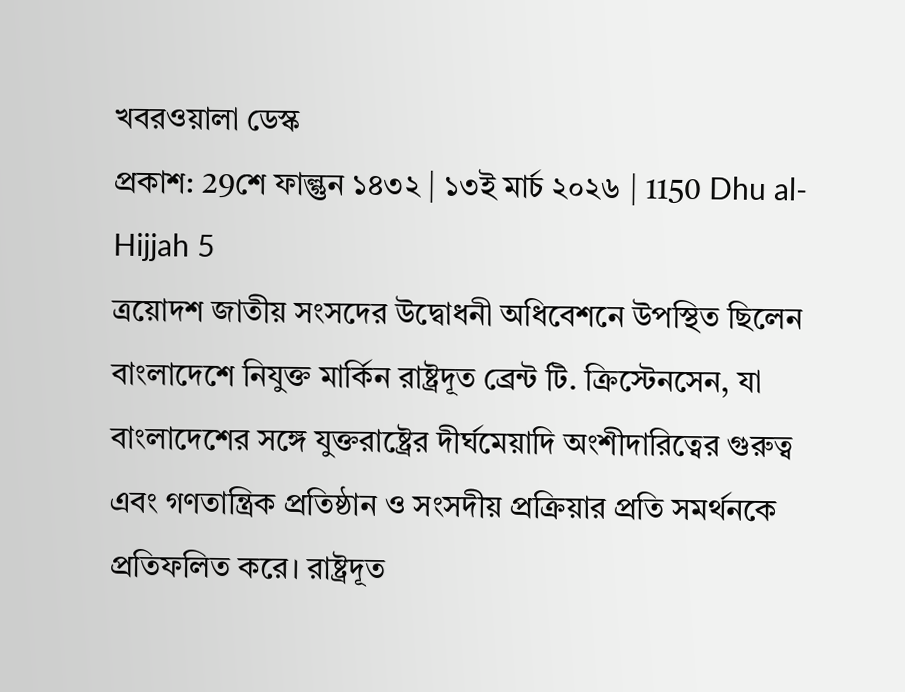খবরওয়ালা ডেস্ক
প্রকাশ: 29শে ফাল্গুন ১৪৩২ | ১৩ই মার্চ ২০২৬ | 1150 Dhu al-Hijjah 5
ত্রয়োদশ জাতীয় সংসদের উদ্বোধনী অধিবেশনে উপস্থিত ছিলেন বাংলাদেশে নিযুক্ত মার্কিন রাষ্ট্রদূত ব্রেন্ট টি. ক্রিস্টেনসেন, যা বাংলাদেশের সঙ্গে যুক্তরাষ্ট্রের দীর্ঘমেয়াদি অংশীদারিত্বের গুরুত্ব এবং গণতান্ত্রিক প্রতিষ্ঠান ও সংসদীয় প্রক্রিয়ার প্রতি সমর্থনকে প্রতিফলিত করে। রাষ্ট্রদূত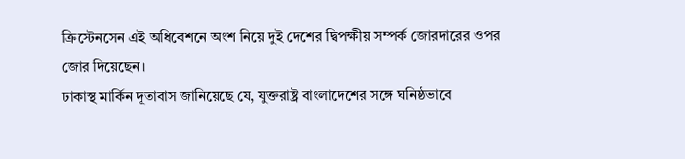ক্রিস্টেনসেন এই অধিবেশনে অংশ নিয়ে দুই দেশের দ্বিপক্ষীয় সম্পর্ক জোরদারের ওপর জোর দিয়েছেন।
ঢাকাস্থ মার্কিন দূতাবাস জানিয়েছে যে, যুক্তরাষ্ট্র বাংলাদেশের সঙ্গে ঘনিষ্ঠভাবে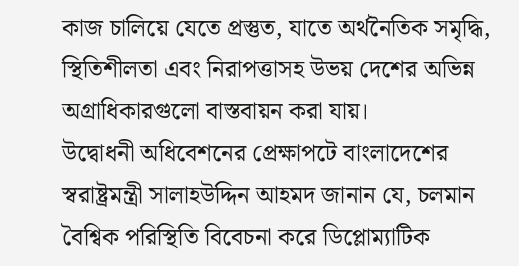কাজ চালিয়ে যেতে প্রস্তুত, যাতে অর্থনৈতিক সমৃদ্ধি, স্থিতিশীলতা এবং নিরাপত্তাসহ উভয় দেশের অভিন্ন অগ্রাধিকারগুলো বাস্তবায়ন করা যায়।
উদ্বোধনী অধিবেশনের প্রেক্ষাপটে বাংলাদেশের স্বরাষ্ট্রমন্ত্রী সালাহউদ্দিন আহমদ জানান যে, চলমান বৈশ্বিক পরিস্থিতি বিবেচনা করে ডিপ্লোম্যাটিক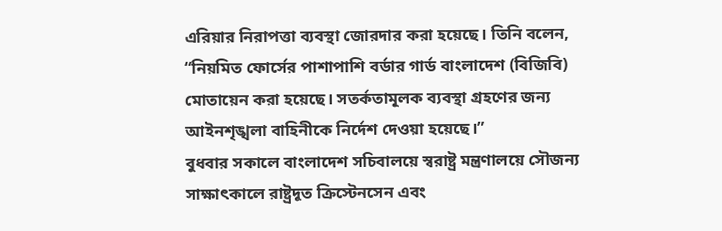এরিয়ার নিরাপত্তা ব্যবস্থা জোরদার করা হয়েছে। তিনি বলেন,
“নিয়মিত ফোর্সের পাশাপাশি বর্ডার গার্ড বাংলাদেশ (বিজিবি) মোতায়েন করা হয়েছে। সতর্কতামূলক ব্যবস্থা গ্রহণের জন্য আইনশৃঙ্খলা বাহিনীকে নির্দেশ দেওয়া হয়েছে।”
বুধবার সকালে বাংলাদেশ সচিবালয়ে স্বরাষ্ট্র মন্ত্রণালয়ে সৌজন্য সাক্ষাৎকালে রাষ্ট্রদূত ক্রিস্টেনসেন এবং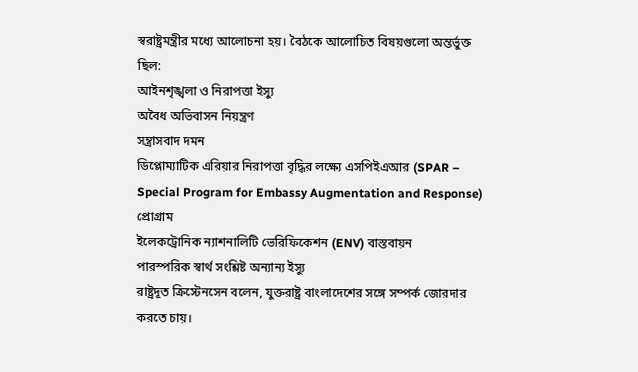স্বরাষ্ট্রমন্ত্রীর মধ্যে আলোচনা হয়। বৈঠকে আলোচিত বিষয়গুলো অন্তর্ভুক্ত ছিল:
আইনশৃঙ্খলা ও নিরাপত্তা ইস্যু
অবৈধ অভিবাসন নিয়ন্ত্রণ
সন্ত্রাসবাদ দমন
ডিপ্লোম্যাটিক এরিয়ার নিরাপত্তা বৃদ্ধির লক্ষ্যে এসপিইএআর (SPAR – Special Program for Embassy Augmentation and Response) প্রোগ্রাম
ইলেকট্রোনিক ন্যাশনালিটি ভেরিফিকেশন (ENV) বাস্তবায়ন
পারস্পরিক স্বার্থ সংশ্লিষ্ট অন্যান্য ইস্যু
রাষ্ট্রদূত ক্রিস্টেনসেন বলেন, যুক্তরাষ্ট্র বাংলাদেশের সঙ্গে সম্পর্ক জোরদার করতে চায়।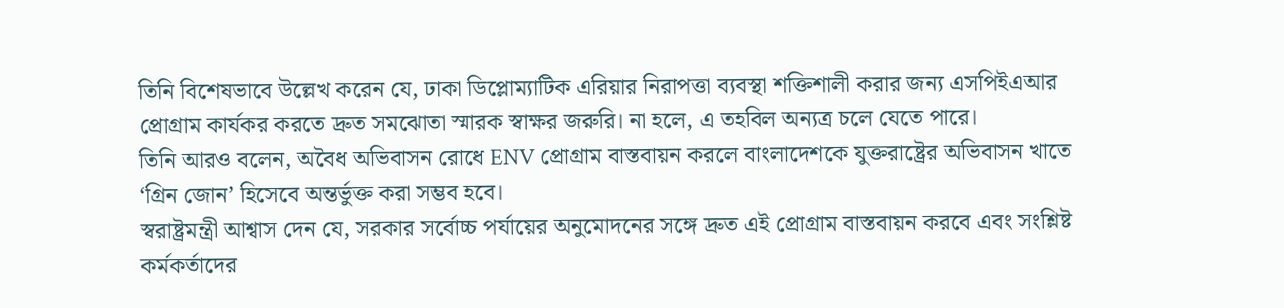তিনি বিশেষভাবে উল্লেখ করেন যে, ঢাকা ডিপ্লোম্যাটিক এরিয়ার নিরাপত্তা ব্যবস্থা শক্তিশালী করার জন্য এসপিইএআর প্রোগ্রাম কার্যকর করতে দ্রুত সমঝোতা স্মারক স্বাক্ষর জরুরি। না হলে, এ তহবিল অন্যত্র চলে যেতে পারে।
তিনি আরও বলেন, অবৈধ অভিবাসন রোধে ENV প্রোগ্রাম বাস্তবায়ন করলে বাংলাদেশকে যুক্তরাষ্ট্রের অভিবাসন খাতে ‘গ্রিন জোন’ হিসেবে অন্তর্ভুক্ত করা সম্ভব হবে।
স্বরাষ্ট্রমন্ত্রী আশ্বাস দেন যে, সরকার সর্বোচ্চ পর্যায়ের অনুমোদনের সঙ্গে দ্রুত এই প্রোগ্রাম বাস্তবায়ন করবে এবং সংশ্লিষ্ট কর্মকর্তাদের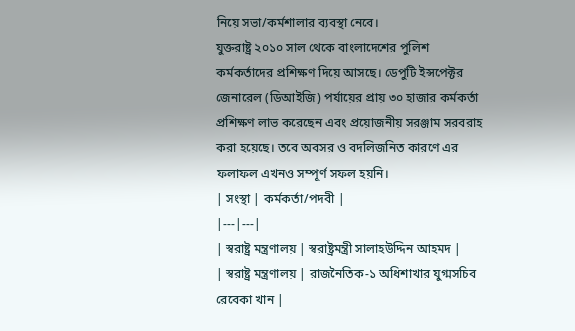নিয়ে সভা/কর্মশালার ব্যবস্থা নেবে।
যুক্তরাষ্ট্র ২০১০ সাল থেকে বাংলাদেশের পুলিশ কর্মকর্তাদের প্রশিক্ষণ দিয়ে আসছে। ডেপুটি ইন্সপেক্টর জেনারেল (ডিআইজি) পর্যায়ের প্রায় ৩০ হাজার কর্মকর্তা প্রশিক্ষণ লাভ করেছেন এবং প্রয়োজনীয় সরঞ্জাম সরবরাহ করা হয়েছে। তবে অবসর ও বদলিজনিত কারণে এর ফলাফল এখনও সম্পূর্ণ সফল হয়নি।
| সংস্থা | কর্মকর্তা/পদবী |
|---|---|
| স্বরাষ্ট্র মন্ত্রণালয় | স্বরাষ্ট্রমন্ত্রী সালাহউদ্দিন আহমদ |
| স্বরাষ্ট্র মন্ত্রণালয় | রাজনৈতিক-১ অধিশাখার যুগ্মসচিব রেবেকা খান |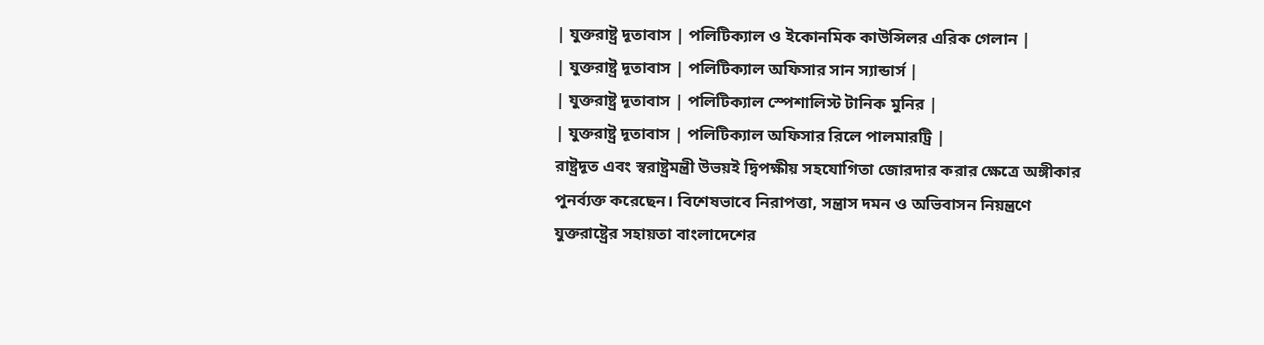| যুক্তরাষ্ট্র দূতাবাস | পলিটিক্যাল ও ইকোনমিক কাউন্সিলর এরিক গেলান |
| যুক্তরাষ্ট্র দূতাবাস | পলিটিক্যাল অফিসার সান স্যান্ডার্স |
| যুক্তরাষ্ট্র দূতাবাস | পলিটিক্যাল স্পেশালিস্ট টানিক মুনির |
| যুক্তরাষ্ট্র দূতাবাস | পলিটিক্যাল অফিসার রিলে পালমারট্রি |
রাষ্ট্রদূত এবং স্বরাষ্ট্রমন্ত্রী উভয়ই দ্বিপক্ষীয় সহযোগিতা জোরদার করার ক্ষেত্রে অঙ্গীকার পুনর্ব্যক্ত করেছেন। বিশেষভাবে নিরাপত্তা, সন্ত্রাস দমন ও অভিবাসন নিয়ন্ত্রণে যুক্তরাষ্ট্রের সহায়তা বাংলাদেশের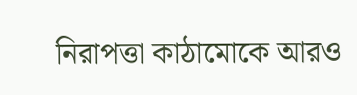নিরাপত্তা কাঠামোকে আরও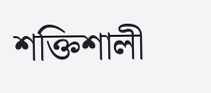শক্তিশালী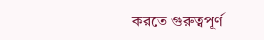করতে গুরুত্বপূর্ণ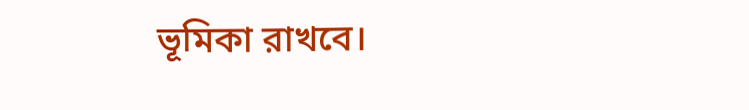ভূমিকা রাখবে।